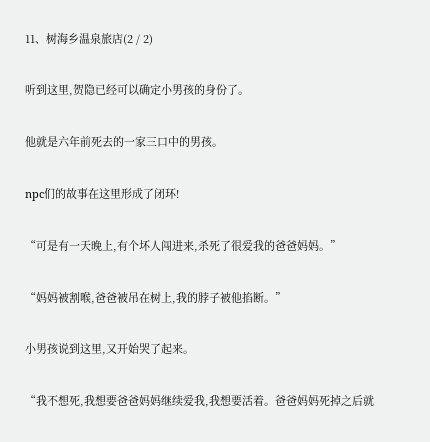11、树海乡温泉旅店(2 / 2)

听到这里,贺隐已经可以确定小男孩的身份了。

他就是六年前死去的一家三口中的男孩。

npc们的故事在这里形成了闭环!

“可是有一天晚上,有个坏人闯进来,杀死了很爱我的爸爸妈妈。”

“妈妈被割喉,爸爸被吊在树上,我的脖子被他掐断。”

小男孩说到这里,又开始哭了起来。

“我不想死,我想要爸爸妈妈继续爱我,我想要活着。爸爸妈妈死掉之后就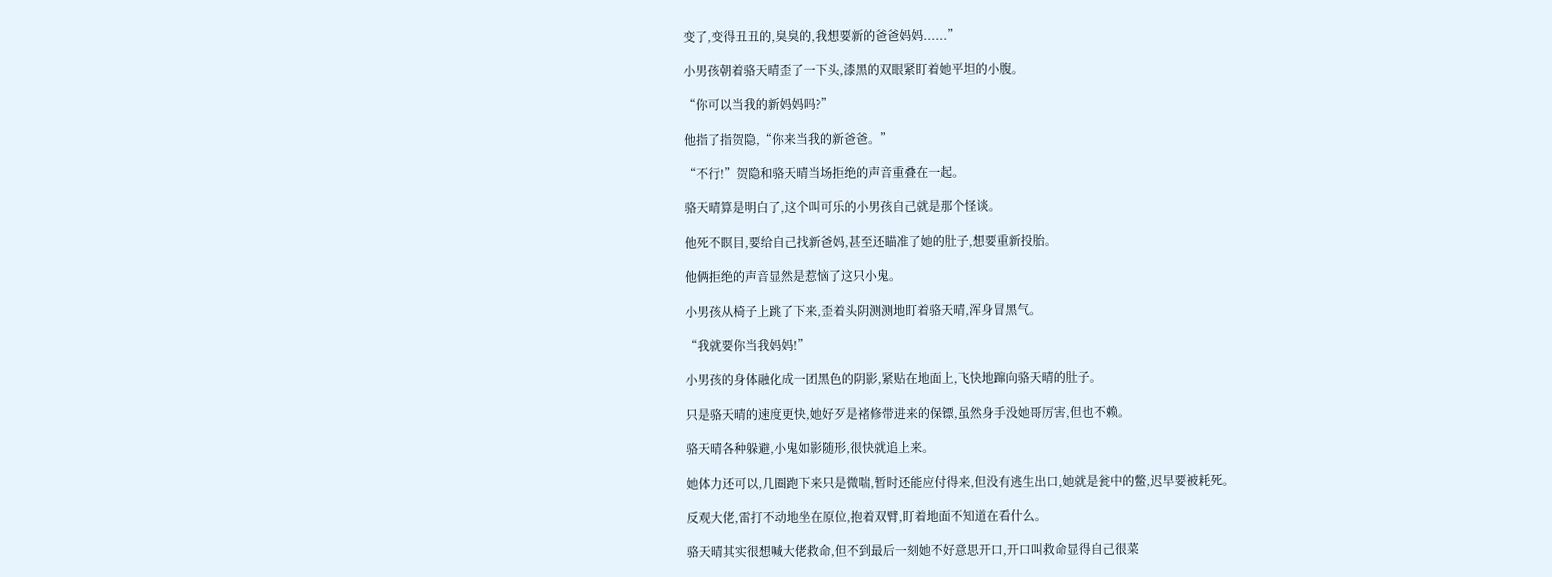变了,变得丑丑的,臭臭的,我想要新的爸爸妈妈......”

小男孩朝着骆天晴歪了一下头,漆黑的双眼紧盯着她平坦的小腹。

“你可以当我的新妈妈吗?”

他指了指贺隐,“你来当我的新爸爸。”

“不行!”贺隐和骆天晴当场拒绝的声音重叠在一起。

骆天晴算是明白了,这个叫可乐的小男孩自己就是那个怪谈。

他死不瞑目,要给自己找新爸妈,甚至还瞄准了她的肚子,想要重新投胎。

他俩拒绝的声音显然是惹恼了这只小鬼。

小男孩从椅子上跳了下来,歪着头阴测测地盯着骆天晴,浑身冒黑气。

“我就要你当我妈妈!”

小男孩的身体融化成一团黑色的阴影,紧贴在地面上,飞快地蹿向骆天晴的肚子。

只是骆天晴的速度更快,她好歹是褚修带进来的保镖,虽然身手没她哥厉害,但也不赖。

骆天晴各种躲避,小鬼如影随形,很快就追上来。

她体力还可以,几圈跑下来只是微喘,暂时还能应付得来,但没有逃生出口,她就是瓮中的鳖,迟早要被耗死。

反观大佬,雷打不动地坐在原位,抱着双臂,盯着地面不知道在看什么。

骆天晴其实很想喊大佬救命,但不到最后一刻她不好意思开口,开口叫救命显得自己很菜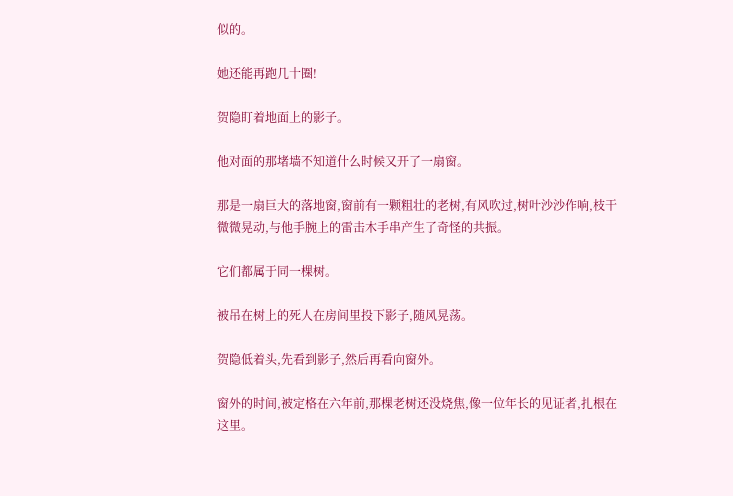似的。

她还能再跑几十圈!

贺隐盯着地面上的影子。

他对面的那堵墙不知道什么时候又开了一扇窗。

那是一扇巨大的落地窗,窗前有一颗粗壮的老树,有风吹过,树叶沙沙作响,枝干微微晃动,与他手腕上的雷击木手串产生了奇怪的共振。

它们都属于同一棵树。

被吊在树上的死人在房间里投下影子,随风晃荡。

贺隐低着头,先看到影子,然后再看向窗外。

窗外的时间,被定格在六年前,那棵老树还没烧焦,像一位年长的见证者,扎根在这里。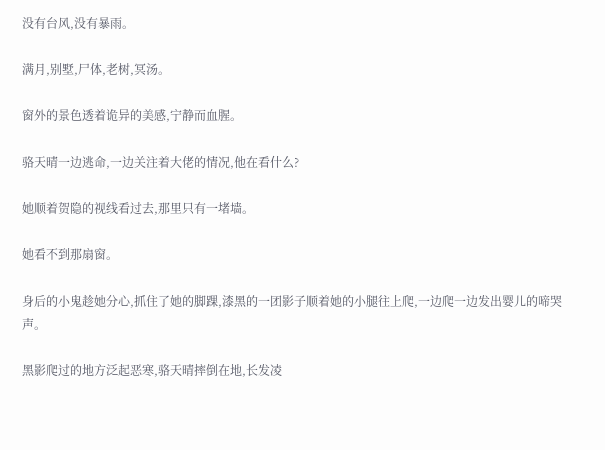没有台风,没有暴雨。

满月,别墅,尸体,老树,冥汤。

窗外的景色透着诡异的美感,宁静而血腥。

骆天晴一边逃命,一边关注着大佬的情况,他在看什么?

她顺着贺隐的视线看过去,那里只有一堵墙。

她看不到那扇窗。

身后的小鬼趁她分心,抓住了她的脚踝,漆黑的一团影子顺着她的小腿往上爬,一边爬一边发出婴儿的啼哭声。

黑影爬过的地方泛起恶寒,骆天晴摔倒在地,长发凌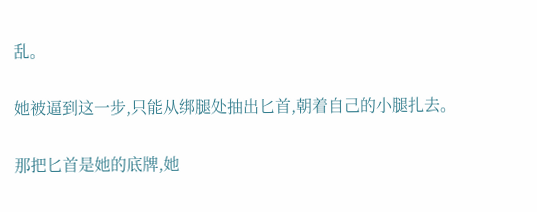乱。

她被逼到这一步,只能从绑腿处抽出匕首,朝着自己的小腿扎去。

那把匕首是她的底牌,她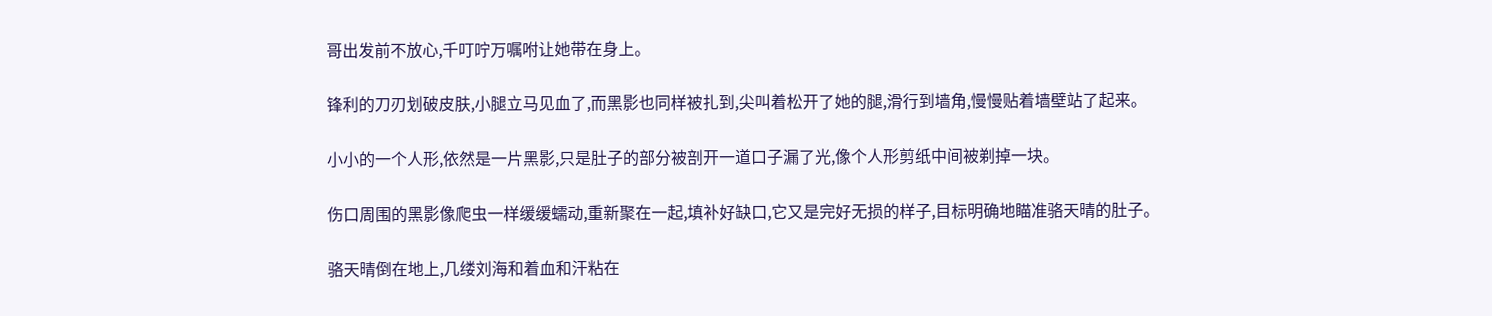哥出发前不放心,千叮咛万嘱咐让她带在身上。

锋利的刀刃划破皮肤,小腿立马见血了,而黑影也同样被扎到,尖叫着松开了她的腿,滑行到墙角,慢慢贴着墙壁站了起来。

小小的一个人形,依然是一片黑影,只是肚子的部分被剖开一道口子漏了光,像个人形剪纸中间被剃掉一块。

伤口周围的黑影像爬虫一样缓缓蠕动,重新聚在一起,填补好缺口,它又是完好无损的样子,目标明确地瞄准骆天晴的肚子。

骆天晴倒在地上,几缕刘海和着血和汗粘在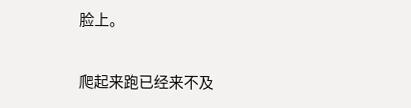脸上。

爬起来跑已经来不及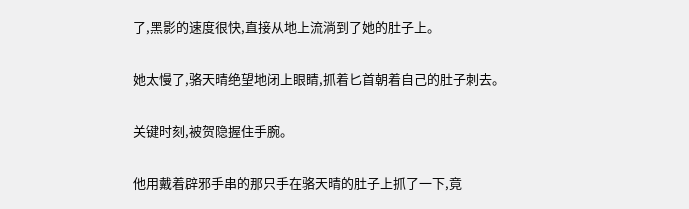了,黑影的速度很快,直接从地上流淌到了她的肚子上。

她太慢了,骆天晴绝望地闭上眼睛,抓着匕首朝着自己的肚子刺去。

关键时刻,被贺隐握住手腕。

他用戴着辟邪手串的那只手在骆天晴的肚子上抓了一下,竟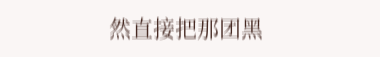然直接把那团黑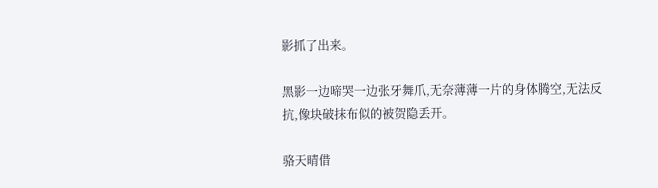影抓了出来。

黑影一边啼哭一边张牙舞爪,无奈薄薄一片的身体腾空,无法反抗,像块破抹布似的被贺隐丢开。

骆天晴借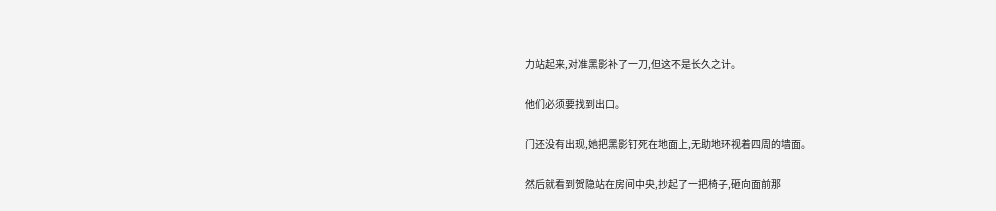力站起来,对准黑影补了一刀,但这不是长久之计。

他们必须要找到出口。

门还没有出现,她把黑影钉死在地面上,无助地环视着四周的墙面。

然后就看到贺隐站在房间中央,抄起了一把椅子,砸向面前那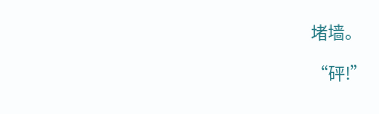堵墙。

“砰!”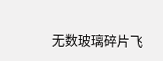无数玻璃碎片飞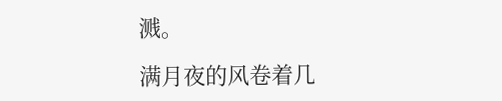溅。

满月夜的风卷着几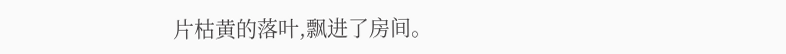片枯黄的落叶,飘进了房间。